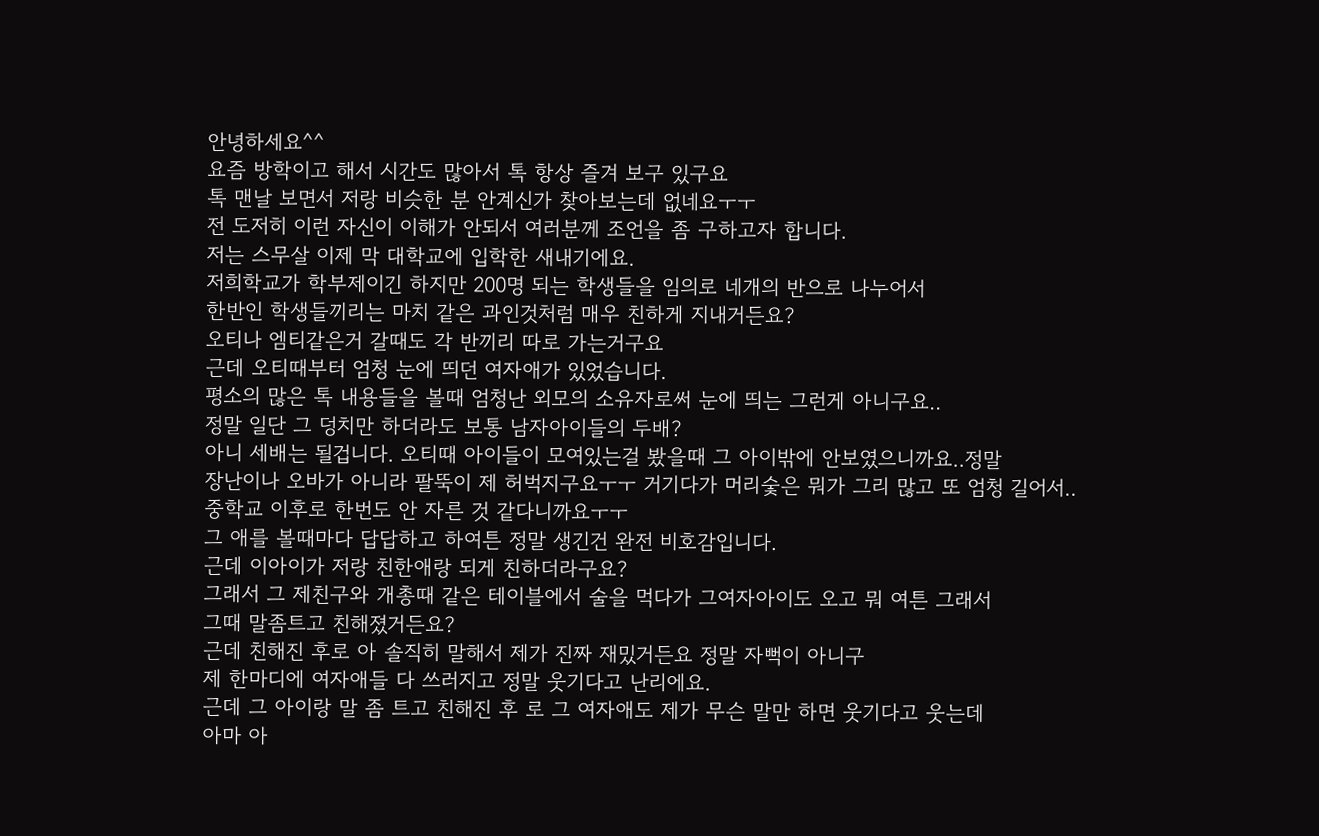안녕하세요^^
요즘 방학이고 해서 시간도 많아서 톡 항상 즐겨 보구 있구요
톡 맨날 보면서 저랑 비슷한 분 안계신가 찾아보는데 없네요ㅜㅜ
전 도저히 이런 자신이 이해가 안되서 여러분께 조언을 좀 구하고자 합니다.
저는 스무살 이제 막 대학교에 입학한 새내기에요.
저희학교가 학부제이긴 하지만 200명 되는 학생들을 임의로 네개의 반으로 나누어서
한반인 학생들끼리는 마치 같은 과인것처럼 매우 친하게 지내거든요?
오티나 엠티같은거 갈때도 각 반끼리 따로 가는거구요
근데 오티때부터 엄청 눈에 띄던 여자애가 있었습니다.
평소의 많은 톡 내용들을 볼때 엄청난 외모의 소유자로써 눈에 띄는 그런게 아니구요..
정말 일단 그 덩치만 하더라도 보통 남자아이들의 두배?
아니 세배는 될겁니다. 오티때 아이들이 모여있는걸 봤을때 그 아이밖에 안보였으니까요..정말
장난이나 오바가 아니라 팔뚝이 제 허벅지구요ㅜㅜ 거기다가 머리숯은 뭐가 그리 많고 또 엄청 길어서..
중학교 이후로 한번도 안 자른 것 같다니까요ㅜㅜ
그 애를 볼때마다 답답하고 하여튼 정말 생긴건 완전 비호감입니다.
근데 이아이가 저랑 친한애랑 되게 친하더라구요?
그래서 그 제친구와 개총때 같은 테이블에서 술을 먹다가 그여자아이도 오고 뭐 여튼 그래서
그때 말좀트고 친해졌거든요?
근데 친해진 후로 아 솔직히 말해서 제가 진짜 재밌거든요 정말 자뻑이 아니구
제 한마디에 여자애들 다 쓰러지고 정말 웃기다고 난리에요.
근데 그 아이랑 말 좀 트고 친해진 후 로 그 여자애도 제가 무슨 말만 하면 웃기다고 웃는데
아마 아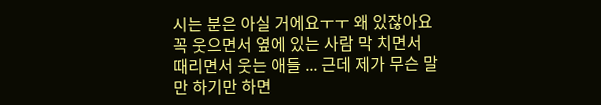시는 분은 아실 거에요ㅜㅜ 왜 있잖아요 꼭 웃으면서 옆에 있는 사람 막 치면서
때리면서 웃는 애들 ... 근데 제가 무슨 말만 하기만 하면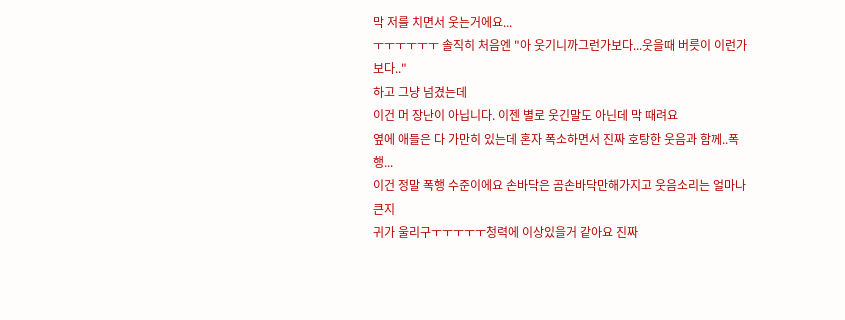막 저를 치면서 웃는거에요...
ㅜㅜㅜㅜㅜㅜ 솔직히 처음엔 "아 웃기니까그런가보다...웃을때 버릇이 이런가보다.."
하고 그냥 넘겼는데
이건 머 장난이 아닙니다. 이젠 별로 웃긴말도 아닌데 막 때려요
옆에 애들은 다 가만히 있는데 혼자 폭소하면서 진짜 호탕한 웃음과 함께..폭행...
이건 정말 폭행 수준이에요 손바닥은 곰손바닥만해가지고 웃음소리는 얼마나 큰지
귀가 울리구ㅜㅜㅜㅜㅜ청력에 이상있을거 같아요 진짜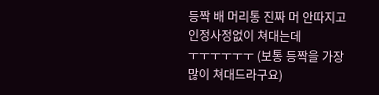등짝 배 머리통 진짜 머 안따지고 인정사정없이 쳐대는데
ㅜㅜㅜㅜㅜㅜ (보통 등짝을 가장 많이 쳐대드라구요)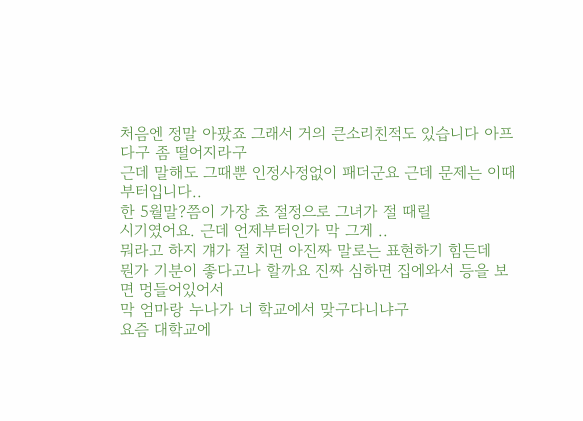처음엔 정말 아팠죠 그래서 거의 큰소리친적도 있습니다 아프다구 좀 떨어지라구
근데 말해도 그때뿐 인정사정없이 패더군요 근데 문제는 이때부터입니다..
한 5월말?쯤이 가장 초 절정으로 그녀가 절 때릴
시기였어요. 근데 언제부터인가 막 그게 ..
뭐라고 하지 걔가 절 치면 아진짜 말로는 표현하기 힘든데
뭔가 기분이 좋다고나 할까요 진짜 심하면 집에와서 등을 보면 멍들어있어서
막 엄마랑 누나가 너 학교에서 맞구다니냐구
요즘 대학교에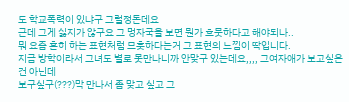도 학교폭력이 있냐구 그럴정돈데요
근데 그게 싫지가 않구요 그 멍자국을 보면 뭔가 흐뭇하다고 해야되나..
뭐 요즘 흔히 하는 표현처럼 므흣하다는거 그 표현의 느낌이 딱입니다.
지금 방학이라서 그녀도 별로 못만나니까 안맞구 있는데요,,,, 그여자애가 보고싶은건 아닌데
보구싶구(???)막 만나서 좀 맞고 싶고 그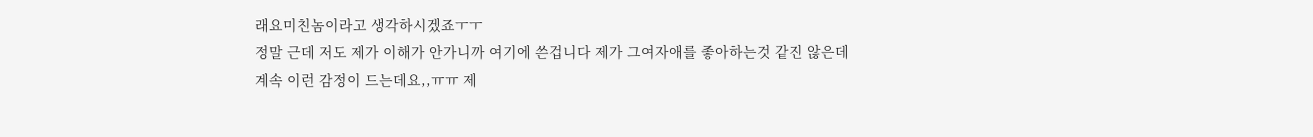래요미친놈이라고 생각하시겠죠ㅜㅜ
정말 근데 저도 제가 이해가 안가니까 여기에 쓴겁니다 제가 그여자애를 좋아하는것 같진 않은데
계속 이런 감정이 드는데요,,ㅠㅠ 제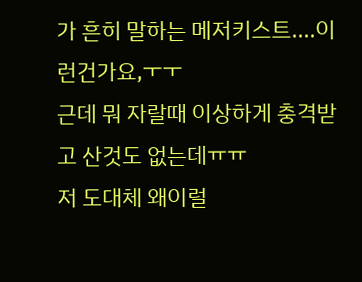가 흔히 말하는 메저키스트....이런건가요,ㅜㅜ
근데 뭐 자랄때 이상하게 충격받고 산것도 없는데ㅠㅠ
저 도대체 왜이럴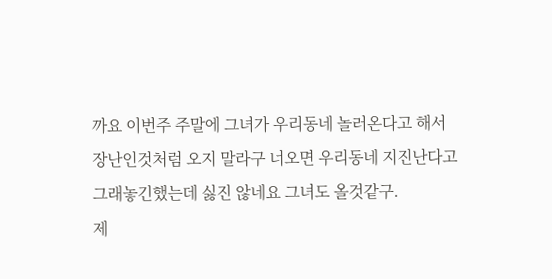까요 이번주 주말에 그녀가 우리동네 놀러온다고 해서
장난인것처럼 오지 말라구 너오면 우리동네 지진난다고
그래놓긴했는데 싫진 않네요 그녀도 올것같구.
제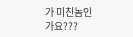가 미친놈인가요???